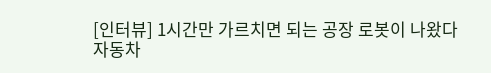[인터뷰] 1시간만 가르치면 되는 공장 로봇이 나왔다
자동차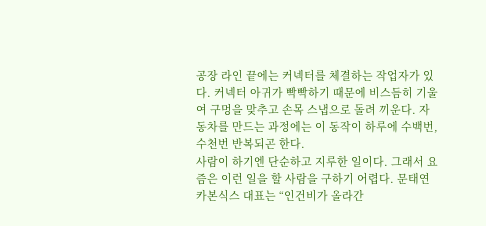공장 라인 끝에는 커넥터를 체결하는 작업자가 있다. 커넥터 아귀가 빡빡하기 때문에 비스듬히 기울여 구멍을 맞추고 손목 스냅으로 돌려 끼운다. 자동차를 만드는 과정에는 이 동작이 하루에 수백번, 수천번 반복되곤 한다.
사람이 하기엔 단순하고 지루한 일이다. 그래서 요즘은 이런 일을 할 사람을 구하기 어렵다. 문태연 카본식스 대표는 “인건비가 올라간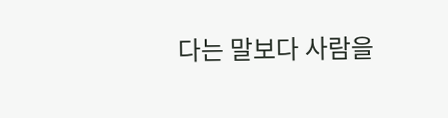다는 말보다 사람을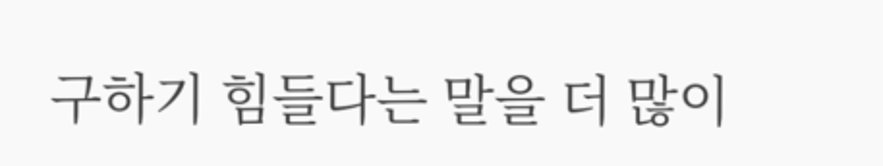구하기 힘들다는 말을 더 많이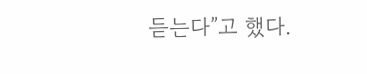듣는다”고 했다.